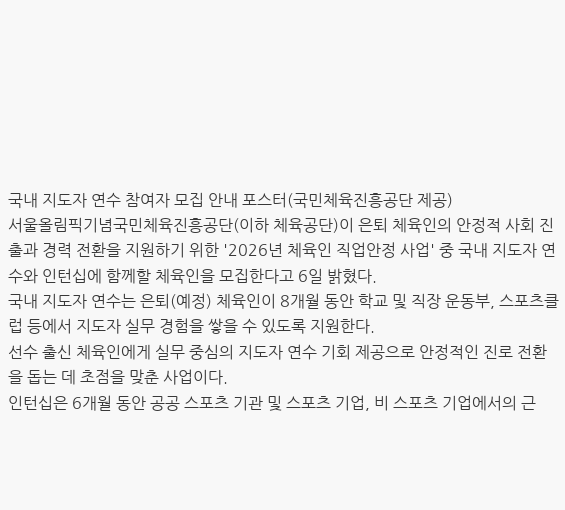국내 지도자 연수 참여자 모집 안내 포스터(국민체육진흥공단 제공)
서울올림픽기념국민체육진흥공단(이하 체육공단)이 은퇴 체육인의 안정적 사회 진출과 경력 전환을 지원하기 위한 '2026년 체육인 직업안정 사업' 중 국내 지도자 연수와 인턴십에 함께할 체육인을 모집한다고 6일 밝혔다.
국내 지도자 연수는 은퇴(예정) 체육인이 8개월 동안 학교 및 직장 운동부, 스포츠클럽 등에서 지도자 실무 경험을 쌓을 수 있도록 지원한다.
선수 출신 체육인에게 실무 중심의 지도자 연수 기회 제공으로 안정적인 진로 전환을 돕는 데 초점을 맞춘 사업이다.
인턴십은 6개월 동안 공공 스포츠 기관 및 스포츠 기업, 비 스포츠 기업에서의 근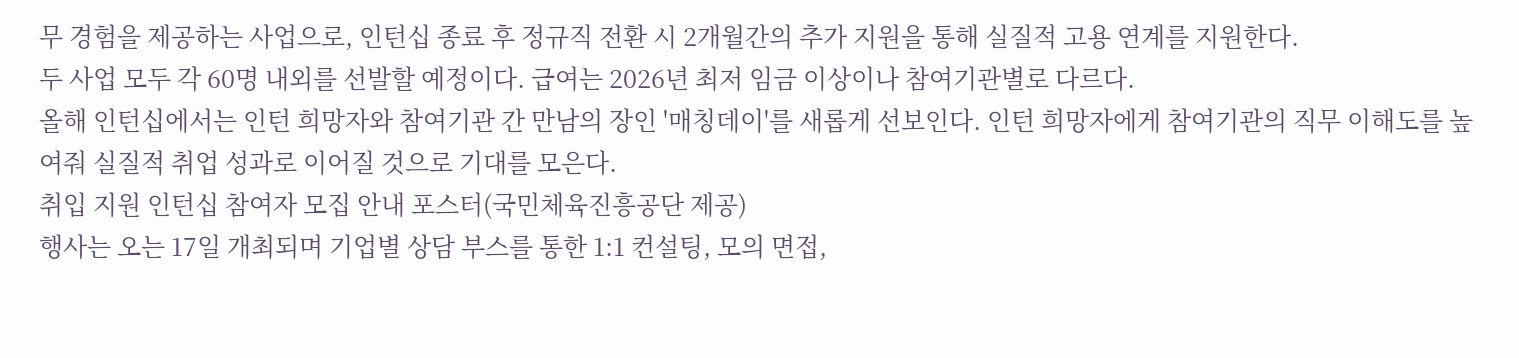무 경험을 제공하는 사업으로, 인턴십 종료 후 정규직 전환 시 2개월간의 추가 지원을 통해 실질적 고용 연계를 지원한다.
두 사업 모두 각 60명 내외를 선발할 예정이다. 급여는 2026년 최저 임금 이상이나 참여기관별로 다르다.
올해 인턴십에서는 인턴 희망자와 참여기관 간 만남의 장인 '매칭데이'를 새롭게 선보인다. 인턴 희망자에게 참여기관의 직무 이해도를 높여줘 실질적 취업 성과로 이어질 것으로 기대를 모은다.
취입 지원 인턴십 참여자 모집 안내 포스터(국민체육진흥공단 제공)
행사는 오는 17일 개최되며 기업별 상담 부스를 통한 1:1 컨설팅, 모의 면접,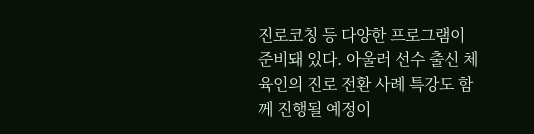진로코칭 등 다양한 프로그램이 준비돼 있다. 아울러 선수 출신 체육인의 진로 전환 사례 특강도 함께 진행될 예정이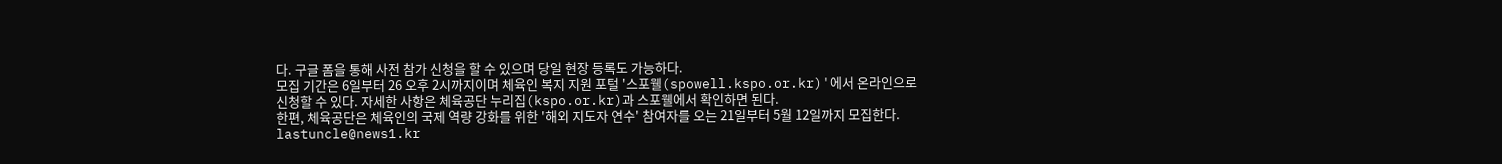다. 구글 폼을 통해 사전 참가 신청을 할 수 있으며 당일 현장 등록도 가능하다.
모집 기간은 6일부터 26 오후 2시까지이며 체육인 복지 지원 포털 '스포웰(spowell.kspo.or.kr)'에서 온라인으로 신청할 수 있다. 자세한 사항은 체육공단 누리집(kspo.or.kr)과 스포웰에서 확인하면 된다.
한편, 체육공단은 체육인의 국제 역량 강화를 위한 '해외 지도자 연수' 참여자를 오는 21일부터 5월 12일까지 모집한다.
lastuncle@news1.kr